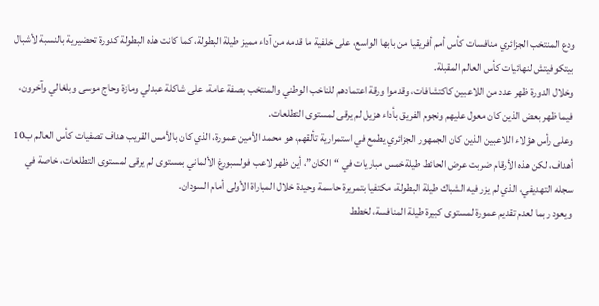ودع المنتخب الجزائري منافسات كأس أمم أفريقيا من بابها الواسع، على خلفية ما قدمه من آداء مميز طيلة البطولة، كما كانت هذه البطولة كدورة تحضيرية بالنسبة لأشبال بيتكوفيتش لنهائيات كأس العالم المقبلة.
وخلال الدورة ظهر عدد من اللاعبين كاكتشافات، وقدموا ورقة اعتمادهم للناخب الوطني والمنتخب بصفة عامة، على شاكلة عبدلي ومازة وحاج موسى وبلغالي وآخرون، فيما ظهر بعض الذين كان معول عليهم ونجوم الفريق بأداء هزيل لم يرقى لمستوى التطلعات.
وعلى رأس هؤلاء اللاعبين الذين كان الجمهور الجزائري يطمع في استمرارية تألقهم، هو محمد الأمين عمورة، الذي كان بالأمس القريب هداف تصفيات كأس العالم ب10 أهداف، لكن هذه الأرقام ضربت عرض الحائط طيلةخمس مباريات في “الكان”، أين ظهر لاعب فولسبورغ الألماني بمستوى لم يرقى لمستوى التطلعات، خاصة في سجله التهديفي، الذي لم يزر فيه الشباك طيلة البطولة، مكتفيا بتمريرة حاسمة وحيدة خلال المباراة الأولى أمام السودان.
ويعود ربما لعدم تقديم عمورة لمستوى كبيرة طيلة المنافسة، لخطط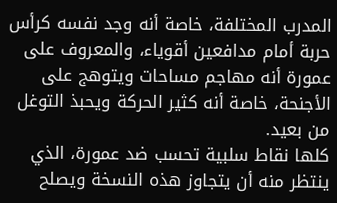المدرب المختلفة، خاصة أنه وجد نفسه كرأس حربة أمام مدافعين أقوياء، والمعروف على عمورة أنه مهاجم مساحات ويتوهج على الأجنحة، خاصة أنه كثير الحركة ويحبذ التوغل من بعيد.
كلها نقاط سلبية تحسب ضد عمورة، الذي ينتظر منه أن يتجاوز هذه النسخة ويصلح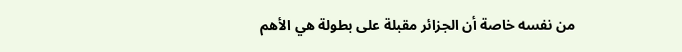من نفسه خاصة أن الجزائر مقبلة على بطولة هي الأهم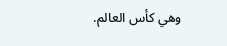وهي كأس العالم.